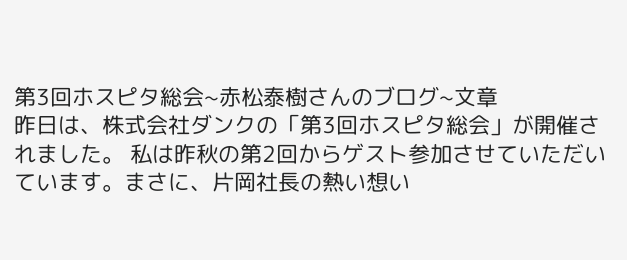第3回ホスピタ総会~赤松泰樹さんのブログ~文章
昨日は、株式会社ダンクの「第3回ホスピタ総会」が開催されました。 私は昨秋の第2回からゲスト参加させていただいています。まさに、片岡社長の熱い想い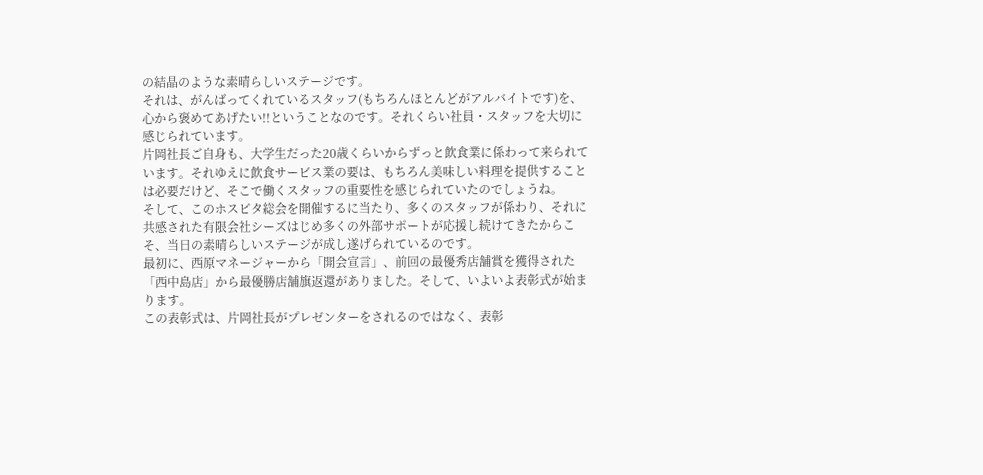の結晶のような素晴らしいステージです。
それは、がんばってくれているスタッフ(もちろんほとんどがアルバイトです)を、心から褒めてあげたい!!ということなのです。それくらい社員・スタッフを大切に感じられています。
片岡社長ご自身も、大学生だった20歳くらいからずっと飲食業に係わって来られています。それゆえに飲食サービス業の要は、もちろん美味しい料理を提供することは必要だけど、そこで働くスタッフの重要性を感じられていたのでしょうね。
そして、このホスピタ総会を開催するに当たり、多くのスタッフが係わり、それに共感された有限会社シーズはじめ多くの外部サポートが応援し続けてきたからこそ、当日の素晴らしいステージが成し遂げられているのです。
最初に、西原マネージャーから「開会宣言」、前回の最優秀店舗賞を獲得された「西中島店」から最優勝店舗旗返還がありました。そして、いよいよ表彰式が始まります。
この表彰式は、片岡社長がプレゼンターをされるのではなく、表彰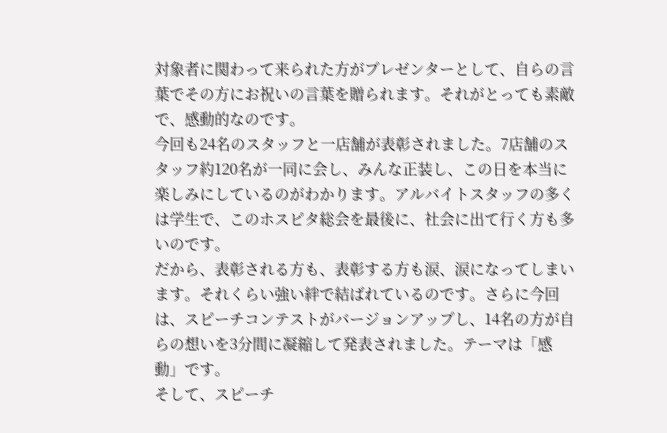対象者に関わって来られた方がプレゼンターとして、自らの言葉でその方にお祝いの言葉を贈られます。それがとっても素敵で、感動的なのです。
今回も24名のスタッフと一店舗が表彰されました。7店舗のスタッフ約120名が一同に会し、みんな正装し、この日を本当に楽しみにしているのがわかります。アルバイトスタッフの多くは学生で、このホスピタ総会を最後に、社会に出て行く方も多いのです。
だから、表彰される方も、表彰する方も涙、涙になってしまいます。それくらい強い絆で結ばれているのです。さらに今回は、スピーチコンテストがバージョンアップし、14名の方が自らの想いを3分間に凝縮して発表されました。テーマは「感動」です。
そして、スピーチ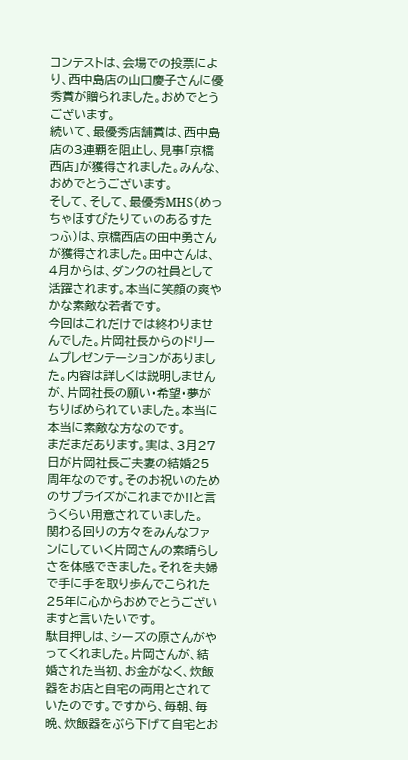コンテストは、会場での投票により、西中島店の山口慶子さんに優秀賞が贈られました。おめでとうございます。
続いて、最優秀店舗賞は、西中島店の3連覇を阻止し、見事「京橋西店」が獲得されました。みんな、おめでとうございます。
そして、そして、最優秀MHS(めっちゃほすぴたりてぃのあるすたっふ)は、京橋西店の田中勇さんが獲得されました。田中さんは、4月からは、ダンクの社員として活躍されます。本当に笑顔の爽やかな素敵な若者です。
今回はこれだけでは終わりませんでした。片岡社長からのドリームプレゼンテーションがありました。内容は詳しくは説明しませんが、片岡社長の願い・希望・夢がちりばめられていました。本当に本当に素敵な方なのです。
まだまだあります。実は、3月27日が片岡社長ご夫妻の結婚25周年なのです。そのお祝いのためのサプライズがこれまでか!!と言うくらい用意されていました。
関わる回りの方々をみんなファンにしていく片岡さんの素晴らしさを体感できました。それを夫婦で手に手を取り歩んでこられた25年に心からおめでとうございますと言いたいです。
駄目押しは、シーズの原さんがやってくれました。片岡さんが、結婚された当初、お金がなく、炊飯器をお店と自宅の両用とされていたのです。ですから、毎朝、毎晩、炊飯器をぶら下げて自宅とお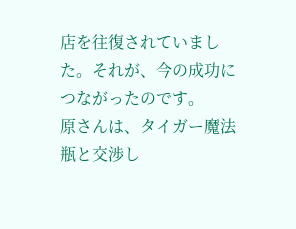店を往復されていました。それが、今の成功につながったのです。
原さんは、タイガー魔法瓶と交渉し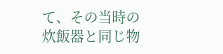て、その当時の炊飯器と同じ物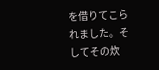を借りてこられました。そしてその炊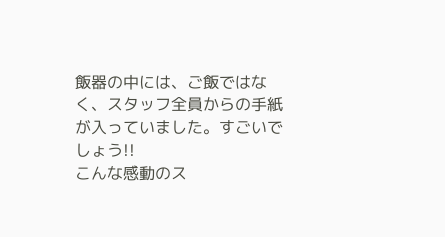飯器の中には、ご飯ではなく、スタッフ全員からの手紙が入っていました。すごいでしょう!!
こんな感動のス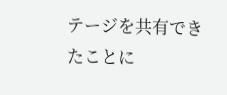テージを共有できたことに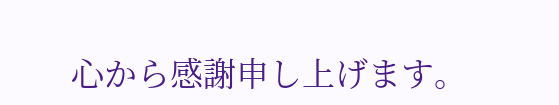心から感謝申し上げます。